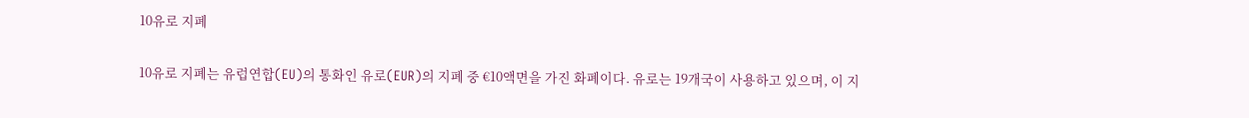10유로 지폐

10유로 지폐는 유럽연합(EU)의 통화인 유로(EUR)의 지폐 중 €10액면을 가진 화폐이다. 유로는 19개국이 사용하고 있으며, 이 지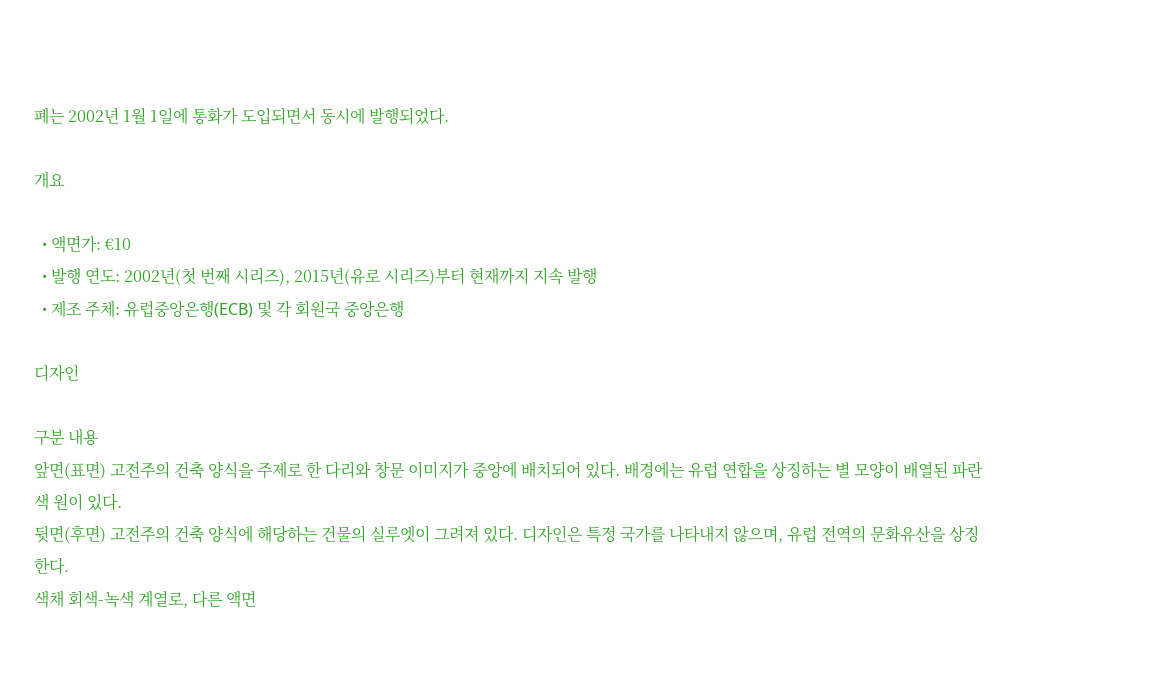폐는 2002년 1월 1일에 통화가 도입되면서 동시에 발행되었다.

개요

  • 액면가: €10
  • 발행 연도: 2002년(첫 번째 시리즈), 2015년(유로 시리즈)부터 현재까지 지속 발행
  • 제조 주체: 유럽중앙은행(ECB) 및 각 회원국 중앙은행

디자인

구분 내용
앞면(표면) 고전주의 건축 양식을 주제로 한 다리와 창문 이미지가 중앙에 배치되어 있다. 배경에는 유럽 연합을 상징하는 별 모양이 배열된 파란색 원이 있다.
뒷면(후면) 고전주의 건축 양식에 해당하는 건물의 실루엣이 그려져 있다. 디자인은 특정 국가를 나타내지 않으며, 유럽 전역의 문화유산을 상징한다.
색채 회색‑녹색 계열로, 다른 액면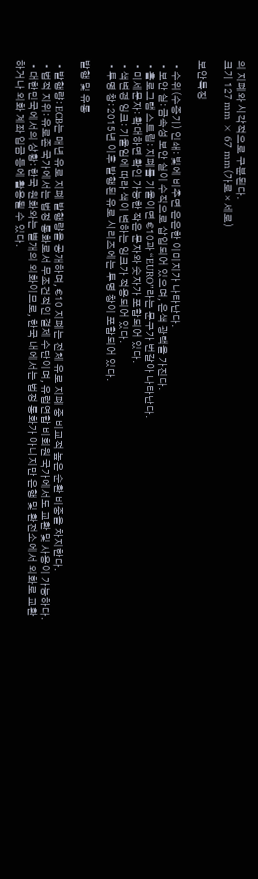의 지폐와 시각적으로 구분된다.
크기 127 mm × 67 mm(가로 × 세로)

보안특징

  • 수위(수증기) 인쇄: 빛에 비추면 은은한 이미지가 나타난다.
  • 보안 실: 금속성 보안 실이 수직으로 삽입되어 있으며, 은색 광택을 가진다.
  • 홀로그램 스트립: 지폐를 기울이면 €10과 “EURO”라는 문구가 번갈아 나타난다.
  • 미세문자: 확대하면 확인 가능한 작은 문자와 숫자가 포함되어 있다.
  • 색변경 잉크: 기울임에 따라 색이 변하는 잉크가 적용되어 있다.
  • 투명 창: 2015년 이후 발행된 유로 시리즈에는 투명 창이 포함되어 있다.

발행 및 유통

  • 발행량: ECB는 매년 유로 지폐 발행량을 공개하며, €10 지폐는 전체 유로 지폐 중 비교적 높은 순환 비중을 차지한다.
  • 법적 지위: 유로존 국가에서는 법정 통화로서 무조건적인 결제 수단이며, 유럽연합 비회원 국가에서도 교환 및 사용이 가능하다.
  • 대한민국에서의 상황: 한국 원화와는 별개의 외화이므로, 한국 내에서는 법정 통화가 아니지만 은행 및 환전소에서 외화로 교환하거나 외화 계좌 입금 등에 활용될 수 있다.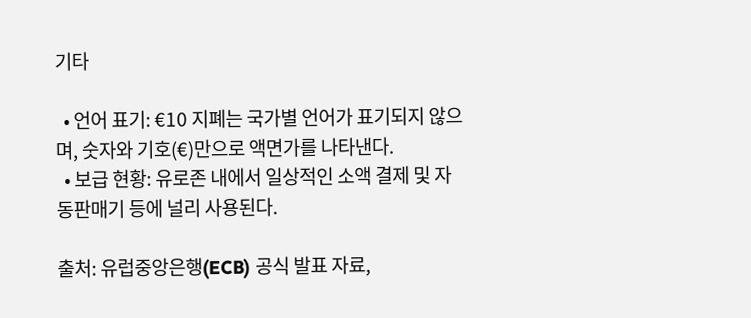기타

  • 언어 표기: €10 지폐는 국가별 언어가 표기되지 않으며, 숫자와 기호(€)만으로 액면가를 나타낸다.
  • 보급 현황: 유로존 내에서 일상적인 소액 결제 및 자동판매기 등에 널리 사용된다.

출처: 유럽중앙은행(ECB) 공식 발표 자료,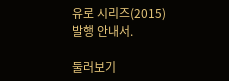유로 시리즈(2015) 발행 안내서.

둘러보기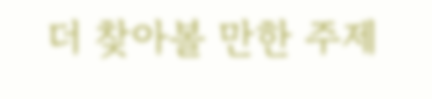더 찾아볼 만한 주제